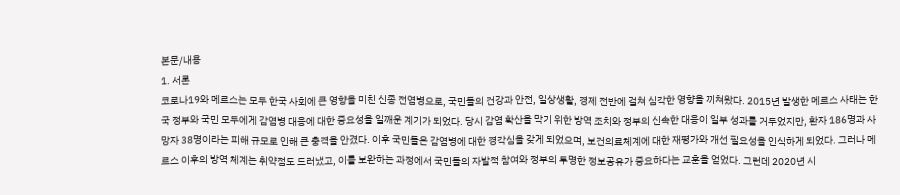본문/내용
1. 서론
코로나19와 메르스는 모두 한국 사회에 큰 영향을 미친 신종 전염병으로, 국민들의 건강과 안전, 일상생활, 경제 전반에 걸쳐 심각한 영향을 끼쳐왔다. 2015년 발생한 메르스 사태는 한국 정부와 국민 모두에게 감염병 대응에 대한 중요성을 일깨운 계기가 되었다. 당시 감염 확산을 막기 위한 방역 조치와 정부의 신속한 대응이 일부 성과를 거두었지만, 환자 186명과 사망자 38명이라는 피해 규모로 인해 큰 충격을 안겼다. 이후 국민들은 감염병에 대한 경각심을 갖게 되었으며, 보건의료체계에 대한 재평가와 개선 필요성을 인식하게 되었다. 그러나 메르스 이후의 방역 체계는 취약점도 드러냈고, 이를 보완하는 과정에서 국민들의 자발적 참여와 정부의 투명한 정보공유가 중요하다는 교훈을 얻었다. 그런데 2020년 시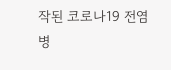작된 코로나19 전염병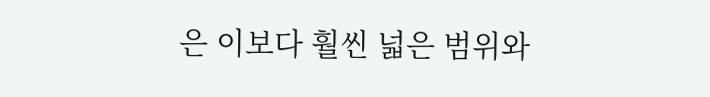은 이보다 훨씬 넓은 범위와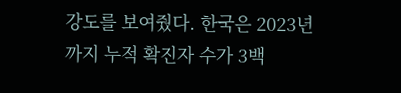강도를 보여줬다. 한국은 2023년까지 누적 확진자 수가 3백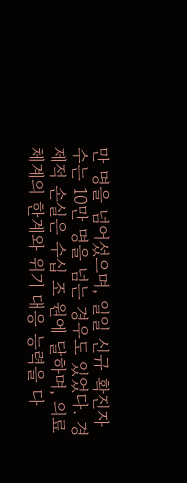만 명을 넘어섰으며, 일일 신규 확진자 수는 10만 명을 넘는 경우도 있었다. 경제적 손실은 수십 조 원에 달하며, 의료체계의 한계와 위기 대응 능력을 다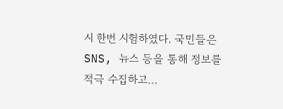시 한번 시험하였다. 국민들은 SNS, 뉴스 등을 통해 정보를 적극 수집하고…